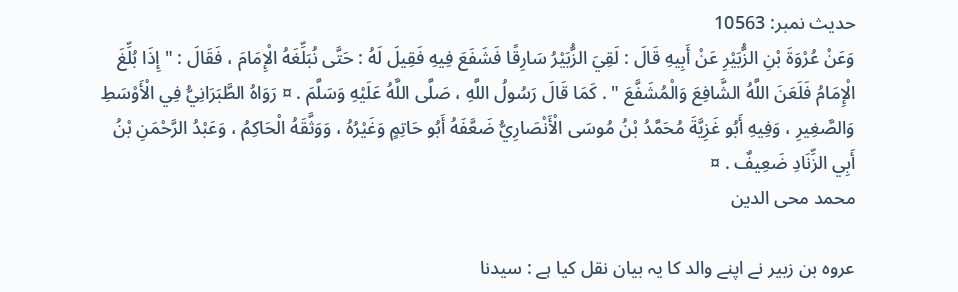حدیث نمبر: 10563
وَعَنْ عُرْوَةَ بْنِ الزُّبَيْرِ عَنْ أَبِيهِ قَالَ : لَقِيَ الزُّبَيْرُ سَارِقًا فَشَفَعَ فِيهِ فَقِيلَ لَهُ : حَتَّى نُبَلِّغَهُ الْإِمَامَ ، فَقَالَ : " إِذَا بُلِّغَ الْإِمَامُ فَلَعَنَ اللَّهُ الشَّافِعَ وَالْمُشَفَّعَ " . كَمَا قَالَ رَسُولُ اللَّهِ ، صَلَّى اللَّهُ عَلَيْهِ وَسَلَّمَ . ¤ رَوَاهُ الطَّبَرَانِيُّ فِي الْأَوْسَطِ وَالصَّغِيرِ ، وَفِيهِ أَبُو غَزِيَّةَ مُحَمَّدُ بْنُ مُوسَى الْأَنْصَارِيُّ ضَعَّفَهُ أَبُو حَاتِمٍ وَغَيْرُهُ ، وَوَثَّقَهُ الْحَاكِمُ ، وَعَبْدُ الرَّحْمَنِ بْنُ أَبِي الزِّنَادِ ضَعِيفٌ . ¤
محمد محی الدین

عروہ بن زبیر نے اپنے والد کا یہ بیان نقل کیا ہے : سیدنا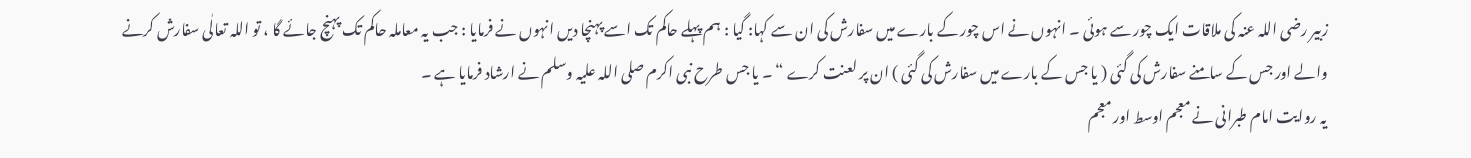زبیر رضی اللہ عنہ کی ملاقات ایک چور سے ہوئی ۔ انہوں نے اس چور کے بارے میں سفارش کی ان سے کہا: گیا : ہم پہلے حاکم تک اسے پہنچا دیں انہوں نے فرمایا : جب یہ معاملہ حاکم تک پہنچ جائے گا ، تو اللہ تعالٰی سفارش کرنے والے اور جس کے سامنے سفارش کی گئی ( یا جس کے بارے میں سفارش کی گئی ) ان پر لعنت کرے “ ۔ یا جس طرح نبی اکرم صلی اللہ علیہ وسلم نے ارشاد فرمایا ہے ۔
یہ روایت امام طبرانی نے معجم اوسط اور معجم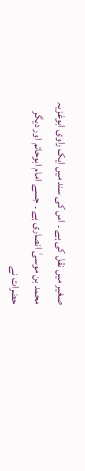صغیر میں نقل کی ہے ۔ اس کی سند میں ایک راوی ابوغزیہ محمد بن موسیٰ انصاری ہے ۔ جسے امام ابوحاتم اور دیگر حضرات نے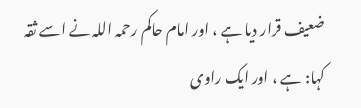ضعیف قرار دیا ہے ، اور امام حاکم رحمہ اللہ نے اسے ثقہ کہا: ہے ، اور ایک راوی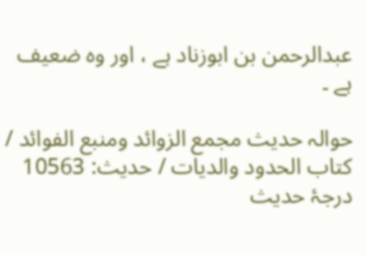عبدالرحمن بن ابوزناد ہے ، اور وہ ضعیف ہے ۔

حوالہ حدیث مجمع الزوائد ومنبع الفوائد / كتاب الحدود والديات / حدیث: 10563
درجۂ حدیث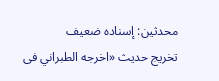محدثین: إسنادہ ضعیف
تخریج حدیث «اخرجه الطبراني فى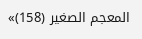المعجم الصغير (158)»